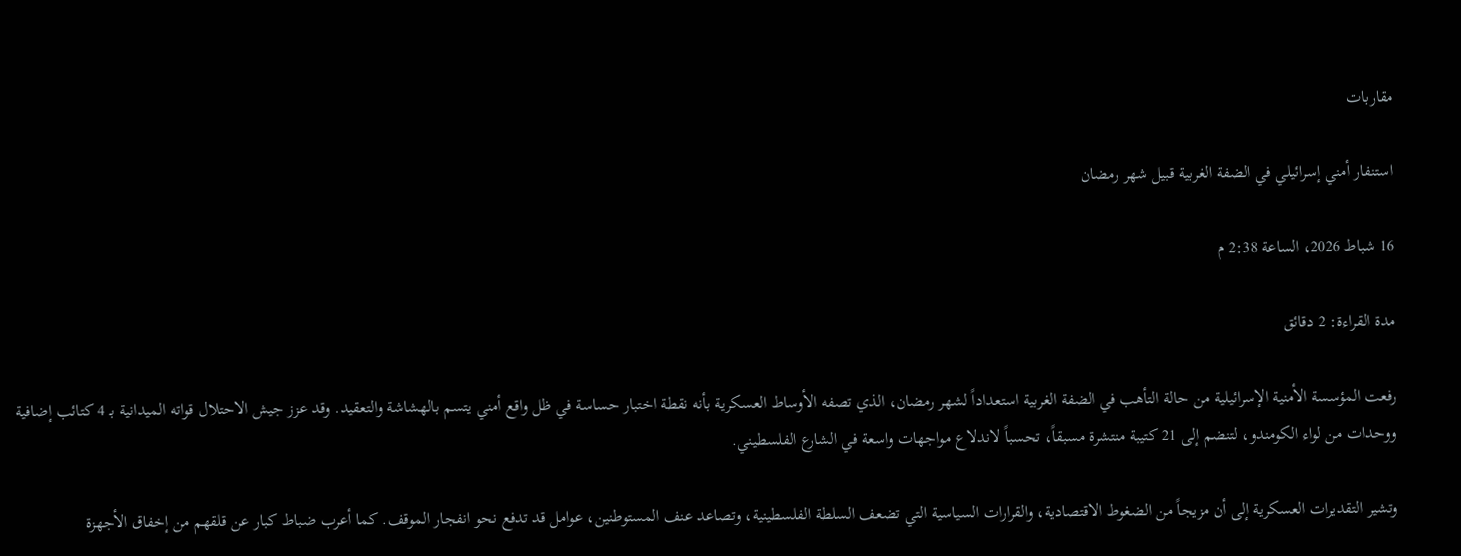مقاربات

استنفار أمني إسرائيلي في الضفة الغربية قبيل شهر رمضان

16 شباط 2026، الساعة 2:38 م

مدة القراءة: 2 دقائق

رفعت المؤسسة الأمنية الإسرائيلية من حالة التأهب في الضفة الغربية استعداداً لشهر رمضان، الذي تصفه الأوساط العسكرية بأنه نقطة اختبار حساسة في ظل واقع أمني يتسم بالهشاشة والتعقيد. وقد عزز جيش الاحتلال قواته الميدانية بـ 4 كتائب إضافية ووحدات من لواء الكومندو، لتنضم إلى 21 كتيبة منتشرة مسبقاً، تحسباً لاندلاع مواجهات واسعة في الشارع الفلسطيني.

وتشير التقديرات العسكرية إلى أن مزيجاً من الضغوط الاقتصادية، والقرارات السياسية التي تضعف السلطة الفلسطينية، وتصاعد عنف المستوطنين، عوامل قد تدفع نحو انفجار الموقف. كما أعرب ضباط كبار عن قلقهم من إخفاق الأجهزة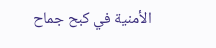الأمنية في كبح جماح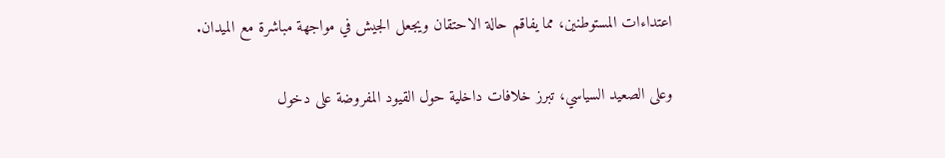اعتداءات المستوطنين، مما يفاقم حالة الاحتقان ويجعل الجيش في مواجهة مباشرة مع الميدان.

وعلى الصعيد السياسي، تبرز خلافات داخلية حول القيود المفروضة على دخول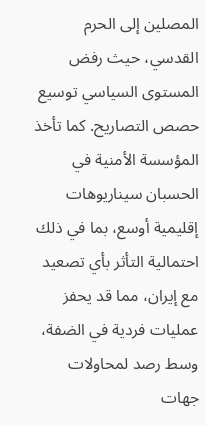المصلين إلى الحرم القدسي، حيث رفض المستوى السياسي توسيع حصص التصاريح. كما تأخذ المؤسسة الأمنية في الحسبان سيناريوهات إقليمية أوسع، بما في ذلك احتمالية التأثر بأي تصعيد مع إيران، مما قد يحفز عمليات فردية في الضفة، وسط رصد لمحاولات جهات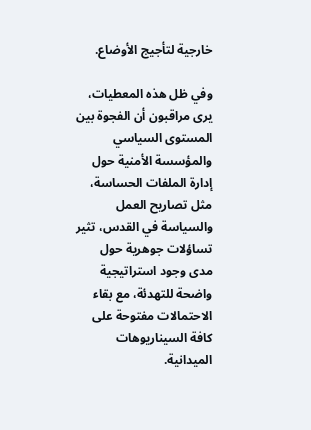خارجية لتأجيج الأوضاع.

وفي ظل هذه المعطيات، يرى مراقبون أن الفجوة بين المستوى السياسي والمؤسسة الأمنية حول إدارة الملفات الحساسة، مثل تصاريح العمل والسياسة في القدس، تثير تساؤلات جوهرية حول مدى وجود استراتيجية واضحة للتهدئة، مع بقاء الاحتمالات مفتوحة على كافة السيناريوهات الميدانية.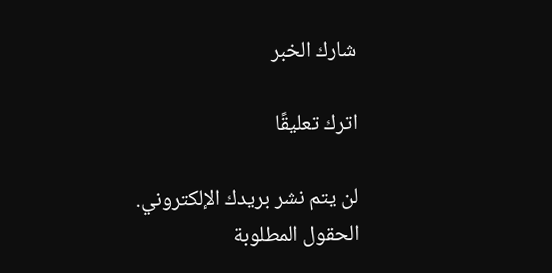شارك الخبر

اترك تعليقًا

لن يتم نشر بريدك الإلكتروني. الحقول المطلوبة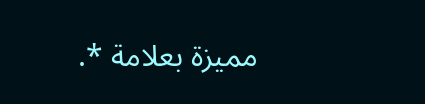مميزة بعلامة *.